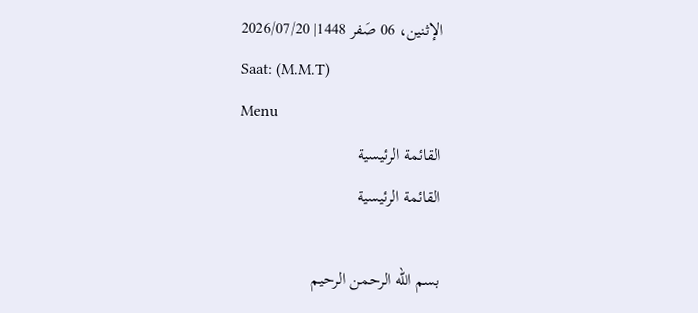الإثنين، 06 صَفر 1448| 2026/07/20
Saat: (M.M.T)
Menu
القائمة الرئيسية
القائمة الرئيسية

بسم الله الرحمن الرحيم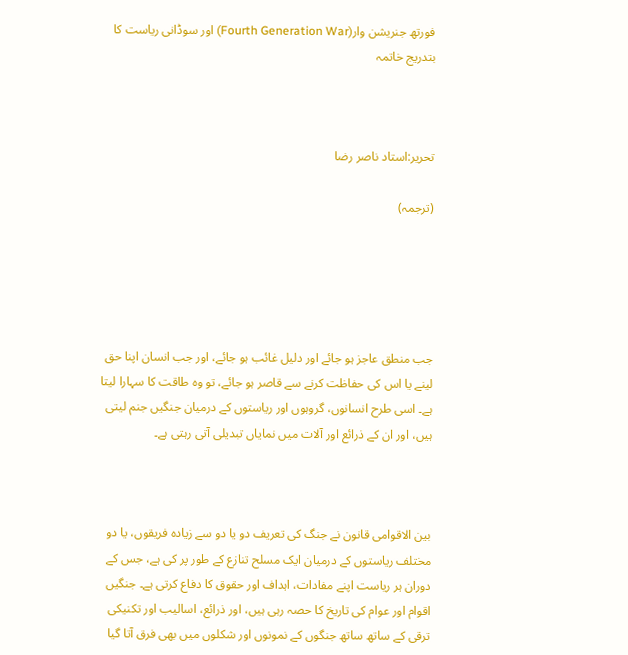فورتھ جنریشن وار(Fourth Generation War) اور سوڈانی ریاست کا بتدریج خاتمہ



تحریر:استاد ناصر رضا

(ترجمہ)





جب منطق عاجز ہو جائے اور دلیل غائب ہو جائے، اور جب انسان اپنا حق لینے یا اس کی حفاظت کرنے سے قاصر ہو جائے، تو وہ طاقت کا سہارا لیتا ہے۔ اسی طرح انسانوں، گروہوں اور ریاستوں کے درمیان جنگیں جنم لیتی ہیں، اور ان کے ذرائع اور آلات میں نمایاں تبدیلی آتی رہتی ہے۔



بین الاقوامی قانون نے جنگ کی تعریف دو یا دو سے زیادہ فریقوں، یا دو مختلف ریاستوں کے درمیان ایک مسلح تنازع کے طور پر کی ہے، جس کے دوران ہر ریاست اپنے مفادات، اہداف اور حقوق کا دفاع کرتی ہے۔ جنگیں اقوام اور عوام کی تاریخ کا حصہ رہی ہیں، اور ذرائع، اسالیب اور تکنیکی ترقی کے ساتھ ساتھ جنگوں کے نمونوں اور شکلوں میں بھی فرق آتا گیا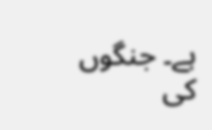ہے۔ جنگوں کی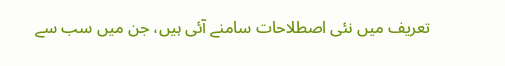تعریف میں نئی اصطلاحات سامنے آئی ہیں، جن میں سب سے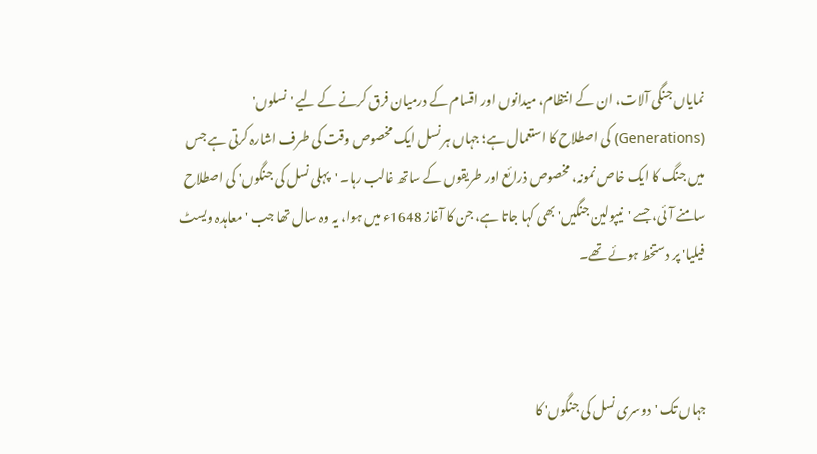نمایاں جنگی آلات، ان کے انتظام، میدانوں اور اقسام کے درمیان فرق کرنے کے لیے 'نسلوں' (Generations) کی اصطلاح کا استعمال ہے؛ جہاں ہر نسل ایک مخصوص وقت کی طرف اشارہ کرتی ہے جس میں جنگ کا ایک خاص نمونہ، مخصوص ذرائع اور طریقوں کے ساتھ غالب رہا۔ 'پہلی نسل کی جنگوں' کی اصطلاح سامنے آئی، جسے 'نیپولین جنگیں' بھی کہا جاتا ہے، جن کا آغاز 1648ء میں ہوا، یہ وہ سال تھا جب 'معاہدہ ویسٹ فیلیا' پر دستخط ہوئے تھے۔



جہاں تک 'دوسری نسل کی جنگوں' کا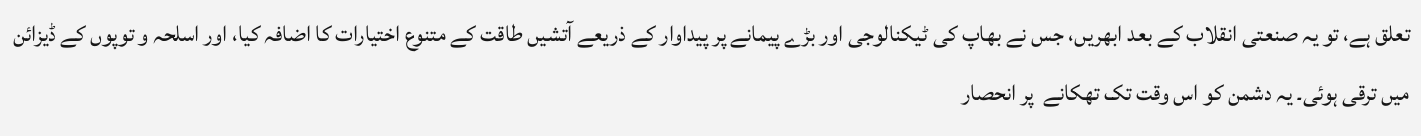تعلق ہے، تو یہ صنعتی انقلاب کے بعد ابھریں، جس نے بھاپ کی ٹیکنالوجی اور بڑے پیمانے پر پیداوار کے ذریعے آتشیں طاقت کے متنوع اختیارات کا اضافہ کیا، اور اسلحہ و توپوں کے ڈیزائن میں ترقی ہوئی۔ یہ دشمن کو اس وقت تک تھکانے  پر انحصار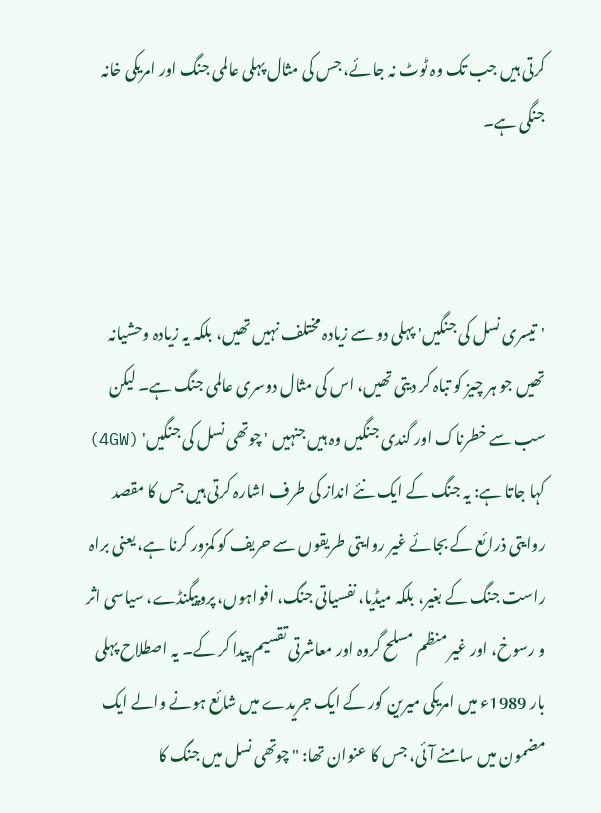کرتی ہیں جب تک وہ ٹوٹ نہ جائے، جس کی مثال پہلی عالمی جنگ اور امریکی خانہ جنگی ہے۔



'تیسری نسل کی جنگیں' پہلی دو سے زیادہ مختلف نہیں تھیں، بلکہ یہ زیادہ وحشیانہ تھیں جو ہر چیز کو تباہ کر دیتی تھیں، اس کی مثال دوسری عالمی جنگ ہے۔ لیکن سب سے خطرناک اور گندی جنگیں وہ ہیں جنہیں 'چوتھی نسل کی جنگیں' (4GW) کہا جاتا ہے: یہ جنگ کے ایک نئے انداز کی طرف اشارہ کرتی ہیں جس کا مقصد روایتی ذرائع کے بجائے غیر روایتی طریقوں سے حریف کو کمزور کرنا ہے، یعنی براہ راست جنگ کے بغیر، بلکہ میڈیا، نفسیاتی جنگ، افواہوں، پروپیگنڈے، سیاسی اثر و رسوخ، اور غیر منظم مسلح گروہ اور معاشرتی تقسیم پیدا کر کے۔ یہ اصطلاح پہلی بار 1989ء میں امریکی میرین کور کے ایک جریدے میں شائع ہونے والے ایک مضمون میں سامنے آئی، جس کا عنوان تھا: "چوتھی نسل میں جنگ کا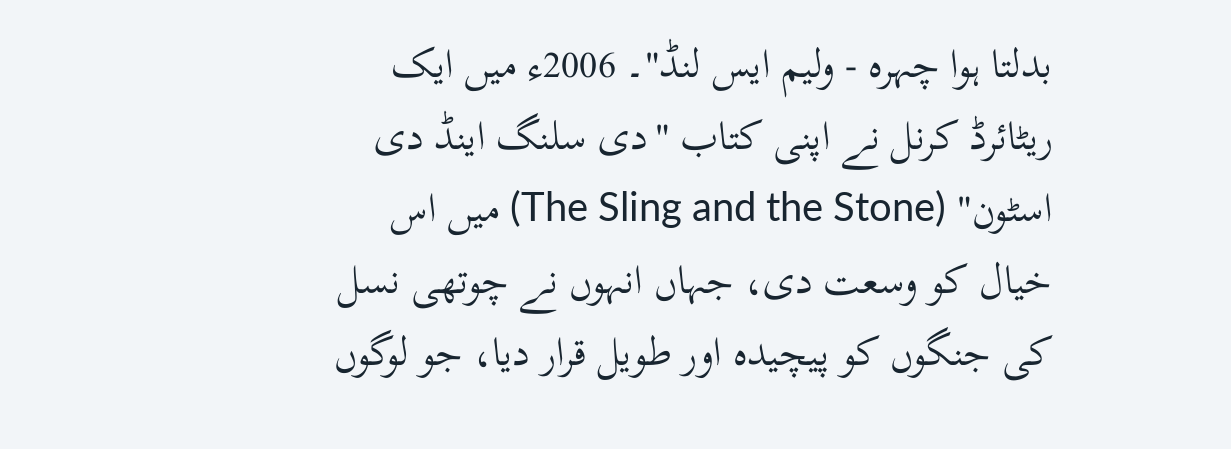بدلتا ہوا چہرہ - ولیم ایس لنڈ"۔ 2006ء میں ایک ریٹائرڈ کرنل نے اپنی کتاب "دی سلنگ اینڈ دی اسٹون" (The Sling and the Stone) میں اس خیال کو وسعت دی، جہاں انہوں نے چوتھی نسل کی جنگوں کو پیچیدہ اور طویل قرار دیا، جو لوگوں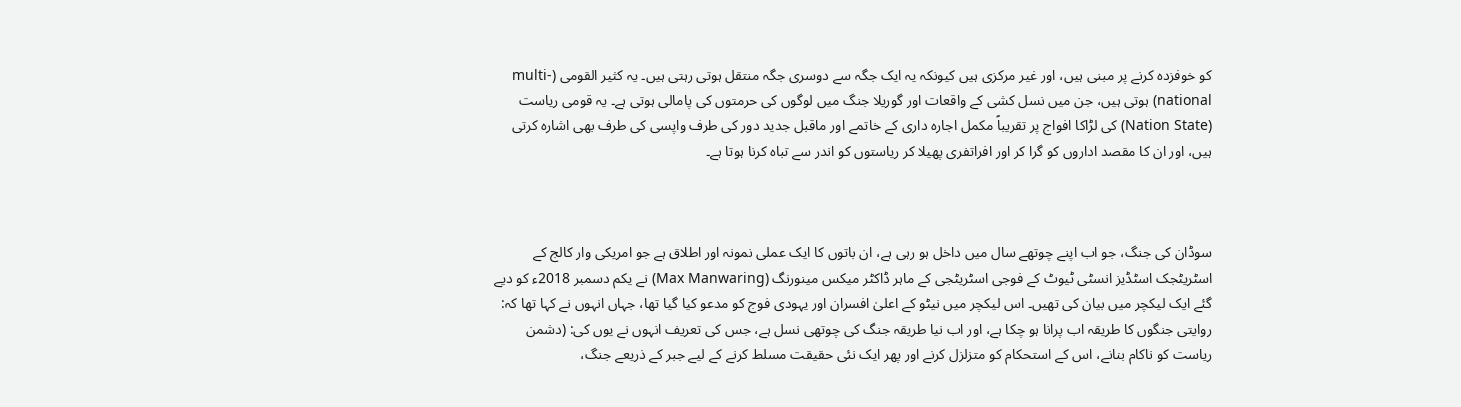کو خوفزدہ کرنے پر مبنی ہیں، اور غیر مرکزی ہیں کیونکہ یہ ایک جگہ سے دوسری جگہ منتقل ہوتی رہتی ہیں۔ یہ کثیر القومی (multi-national) ہوتی ہیں، جن میں نسل کشی کے واقعات اور گوریلا جنگ میں لوگوں کی حرمتوں کی پامالی ہوتی ہے۔ یہ قومی ریاست (Nation State) کی لڑاکا افواج پر تقریباً مکمل اجارہ داری کے خاتمے اور ماقبل جدید دور کی طرف واپسی کی طرف بھی اشارہ کرتی ہیں، اور ان کا مقصد اداروں کو گرا کر اور افراتفری پھیلا کر ریاستوں کو اندر سے تباہ کرنا ہوتا ہے۔



سوڈان کی جنگ، جو اب اپنے چوتھے سال میں داخل ہو رہی ہے، ان باتوں کا ایک عملی نمونہ اور اطلاق ہے جو امریکی وار کالج کے اسٹریٹجک اسٹڈیز انسٹی ٹیوٹ کے فوجی اسٹریٹجی کے ماہر ڈاکٹر میکس مینورنگ (Max Manwaring) نے یکم دسمبر 2018ء کو دیے گئے ایک لیکچر میں بیان کی تھیں۔ اس لیکچر میں نیٹو کے اعلیٰ افسران اور یہودی فوج کو مدعو کیا گیا تھا، جہاں انہوں نے کہا تھا کہ: روایتی جنگوں کا طریقہ اب پرانا ہو چکا ہے، اور اب نیا طریقہ جنگ کی چوتھی نسل ہے، جس کی تعریف انہوں نے یوں کی: (دشمن ریاست کو ناکام بنانے، اس کے استحکام کو متزلزل کرنے اور پھر ایک نئی حقیقت مسلط کرنے کے لیے جبر کے ذریعے جنگ،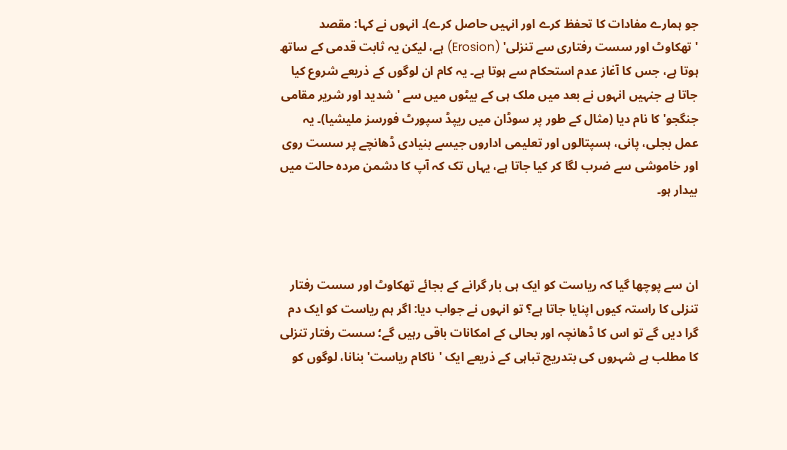جو ہمارے مفادات کا تحفظ کرے اور انہیں حاصل کرے)۔ انہوں نے کہا: مقصد 'تھکاوٹ اور سست رفتاری سے تنزلی' (Erosion) ہے، لیکن یہ ثابت قدمی کے ساتھ ہوتا ہے، جس کا آغاز عدم استحکام سے ہوتا ہے۔ یہ کام ان لوگوں کے ذریعے شروع کیا جاتا ہے جنہیں انہوں نے بعد میں ملک ہی کے بیٹوں میں سے 'شدید اور شریر مقامی جنگجو' کا نام دیا (مثال کے طور پر سوڈان میں ریپڈ سپورٹ فورسز ملیشیا)۔ یہ عمل بجلی، پانی، ہسپتالوں اور تعلیمی اداروں جیسے بنیادی ڈھانچے پر سست روی اور خاموشی سے ضرب لگا کر کیا جاتا ہے، یہاں تک کہ آپ کا دشمن مردہ حالت میں بیدار ہو۔



ان سے پوچھا گیا کہ ریاست کو ایک ہی بار گرانے کے بجائے تھکاوٹ اور سست رفتار تنزلی کا راستہ کیوں اپنایا جاتا ہے؟ تو انہوں نے جواب دیا: اگر ہم ریاست کو ایک دم گرا دیں گے تو اس کا ڈھانچہ اور بحالی کے امکانات باقی رہیں گے؛ سست رفتار تنزلی کا مطلب ہے شہروں کی بتدریج تباہی کے ذریعے ایک 'ناکام ریاست' بنانا، لوگوں کو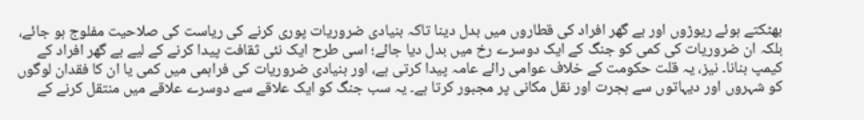بھٹکتے ہوئے ریوڑوں اور بے گھر افراد کی قطاروں میں بدل دینا تاکہ بنیادی ضروریات پوری کرنے کی ریاست کی صلاحیت مفلوج ہو جائے، بلکہ ان ضروریات کی کمی کو جنگ کے ایک دوسرے رخ میں بدل دیا جائے؛ اسی طرح ایک نئی ثقافت پیدا کرنے کے لیے بے گھر افراد کے کیمپ بنانا۔ نیز، یہ قلت حکومت کے خلاف عوامی رائے عامہ پیدا کرتی ہے، اور بنیادی ضروریات کی فراہمی میں کمی یا ان کا فقدان لوگوں کو شہروں اور دیہاتوں سے ہجرت اور نقل مکانی پر مجبور کرتا ہے۔ یہ سب جنگ کو ایک علاقے سے دوسرے علاقے میں منتقل کرنے کے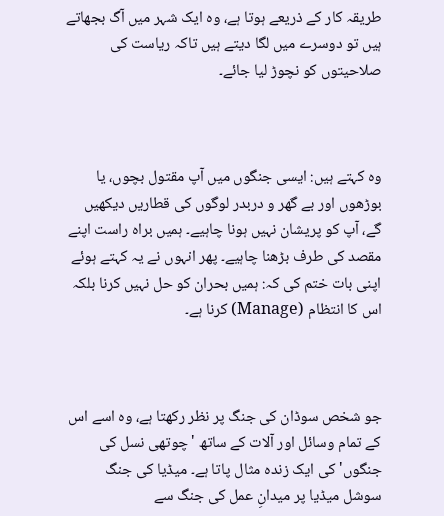طریقہ کار کے ذریعے ہوتا ہے، وہ ایک شہر میں آگ بجھاتے ہیں تو دوسرے میں لگا دیتے ہیں تاکہ ریاست کی صلاحیتوں کو نچوڑ لیا جائے۔



وہ کہتے ہیں: ایسی جنگوں میں آپ مقتول بچوں، یا بوڑھوں اور بے گھر و دربدر لوگوں کی قطاریں دیکھیں گے، آپ کو پریشان نہیں ہونا چاہیے۔ ہمیں براہ راست اپنے مقصد کی طرف بڑھنا چاہیے۔ پھر انہوں نے یہ کہتے ہوئے اپنی بات ختم کی کہ: ہمیں بحران کو حل نہیں کرنا بلکہ اس کا انتظام (Manage) کرنا ہے۔



جو شخص سوڈان کی جنگ پر نظر رکھتا ہے، وہ اسے اس کے تمام وسائل اور آلات کے ساتھ 'چوتھی نسل کی جنگوں' کی ایک زندہ مثال پاتا ہے۔ میڈیا کی جنگ سوشل میڈیا پر میدانِ عمل کی جنگ سے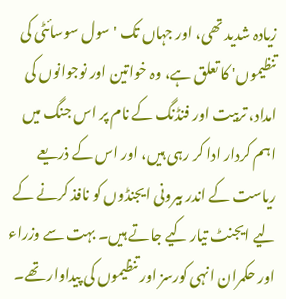زیادہ شدید تھی، اور جہاں تک 'سول سوسائٹی کی تنظیموں' کا تعلق ہے، وہ خواتین اور نوجوانوں کی امداد، تربیت اور فنڈنگ کے نام پر اس جنگ میں اہم کردار ادا کر رہی ہیں، اور اس کے ذریعے ریاست کے اندر بیرونی ایجنڈوں کو نافذ کرنے کے لیے ایجنٹ تیار کیے جاتے ہیں۔ بہت سے وزراء اور حکمران انہی کورسز اور تنظیموں کی پیداوار تھے۔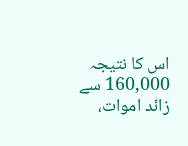اس کا نتیجہ 160,000 سے زائد اموات،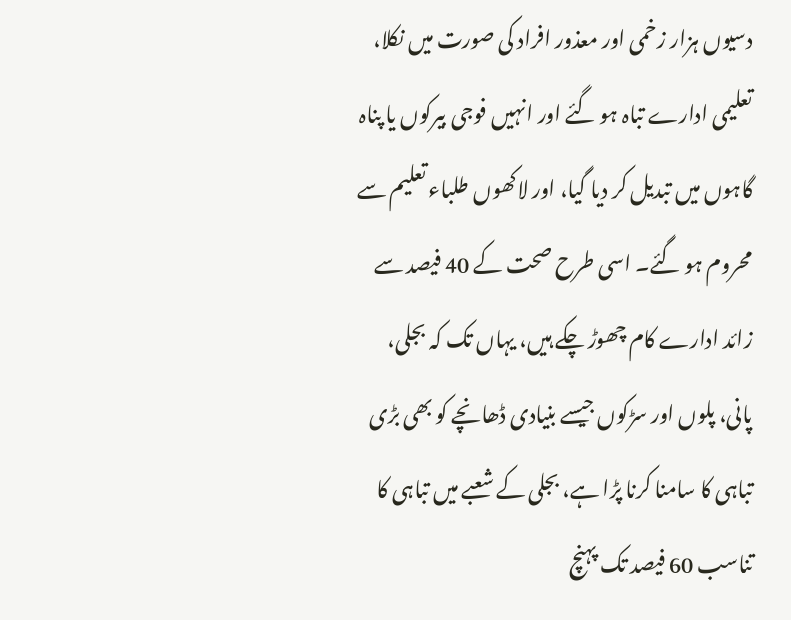دسیوں ہزار زخمی اور معذور افراد کی صورت میں نکلا، تعلیمی ادارے تباہ ہو گئے اور انہیں فوجی بیرکوں یا پناہ گاہوں میں تبدیل کر دیا گیا، اور لاکھوں طلباء تعلیم سے محروم ہو گئے۔ اسی طرح صحت کے 40 فیصد سے زائد ادارے کام چھوڑ چکے ہیں، یہاں تک کہ بجلی، پانی، پلوں اور سڑکوں جیسے بنیادی ڈھانچے کو بھی بڑی تباہی کا سامنا کرنا پڑا ہے، بجلی کے شعبے میں تباہی کا تناسب 60 فیصد تک پہنچ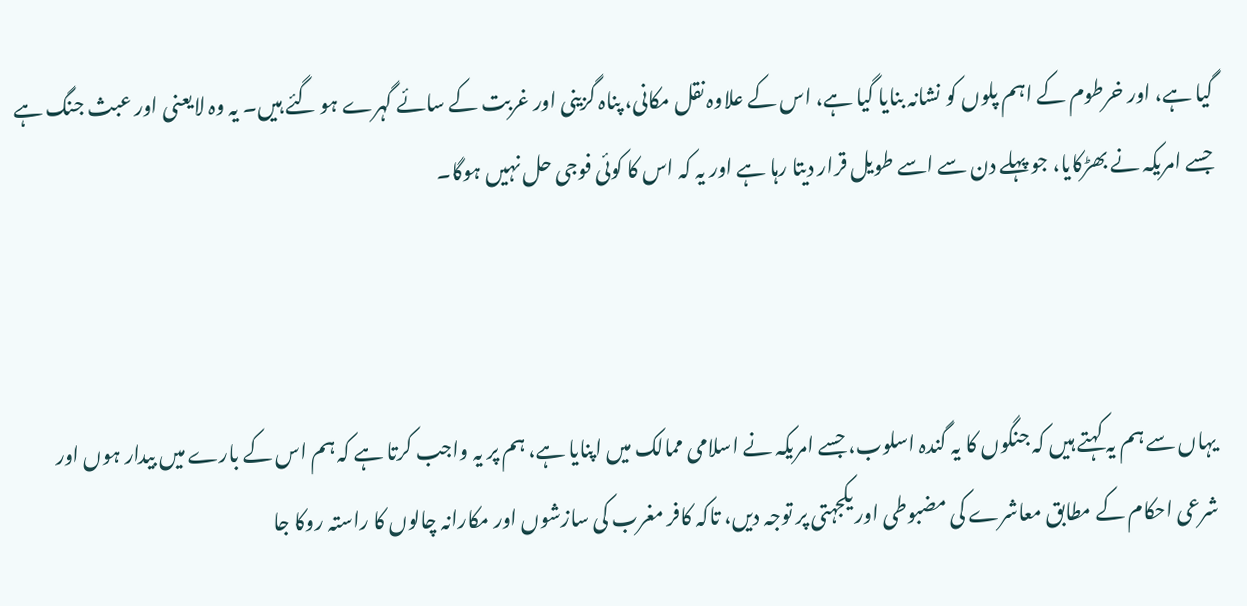گیا ہے، اور خرطوم کے اہم پلوں کو نشانہ بنایا گیا ہے، اس کے علاوہ نقل مکانی، پناہ گزینی اور غربت کے سائے گہرے ہو گئے ہیں۔ یہ وہ لایعنی اور عبث جنگ ہے جسے امریکہ نے بھڑکایا، جو پہلے دن سے اسے طویل قرار دیتا رہا ہے اور یہ کہ اس کا کوئی فوجی حل نہیں ہوگا۔



یہاں سے ہم یہ کہتے ہیں کہ جنگوں کا یہ گندہ اسلوب، جسے امریکہ نے اسلامی ممالک میں اپنایا ہے، ہم پر یہ واجب کرتا ہے کہ ہم اس کے بارے میں بیدار ہوں اور شرعی احکام کے مطابق معاشرے کی مضبوطی اور یکجہتی پر توجہ دیں، تاکہ کافر مغرب کی سازشوں اور مکارانہ چالوں کا راستہ روکا جا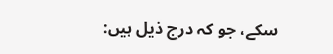سکے، جو کہ درج ذیل ہیں: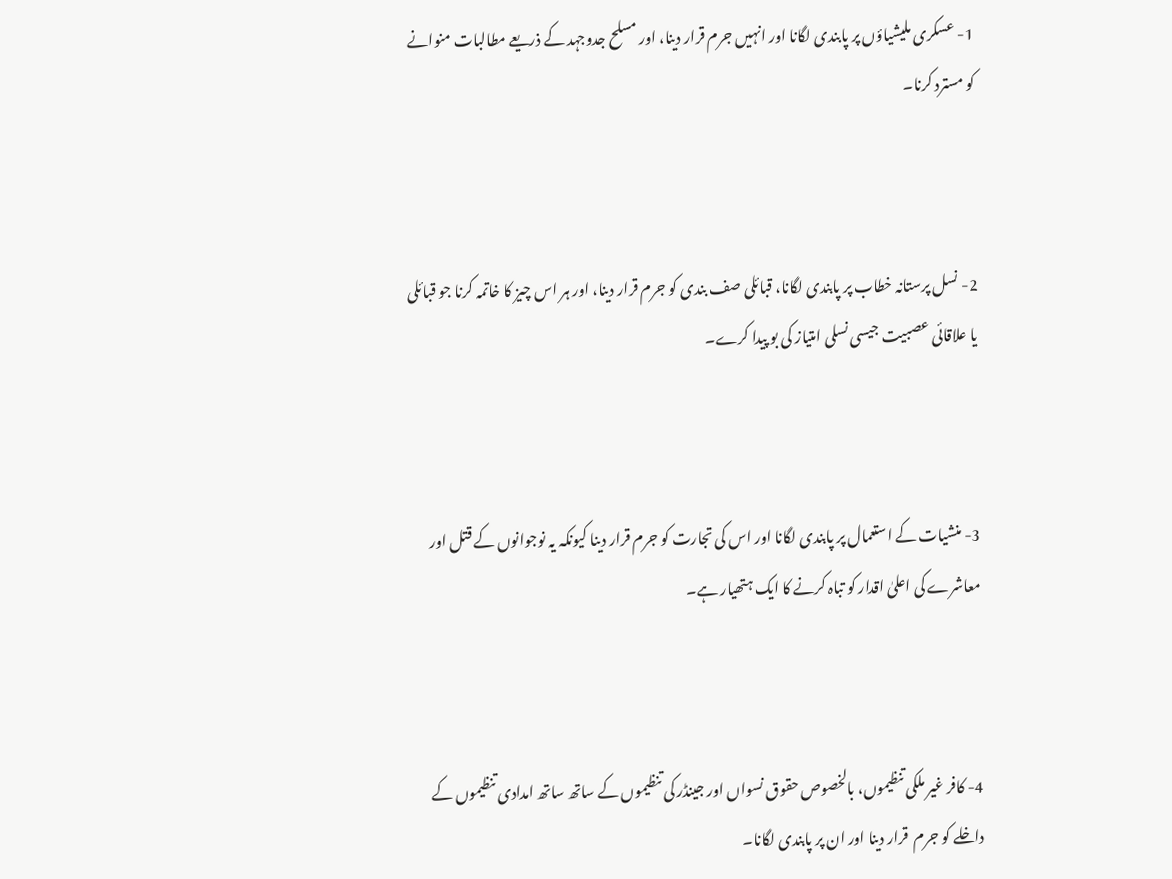1- عسکری ملیشیاؤں پر پابندی لگانا اور انہیں جرم قرار دینا، اور مسلح جدوجہد کے ذریعے مطالبات منوانے کو مسترد کرنا۔



2- نسل پرستانہ خطاب پر پابندی لگانا، قبائلی صف بندی کو جرم قرار دینا، اور ہر اس چیز کا خاتمہ کرنا جو قبائلی یا علاقائی عصبیت جیسی نسلی امتیاز کی بو پیدا کرے۔



3- منشیات کے استعمال پر پابندی لگانا اور اس کی تجارت کو جرم قرار دینا کیونکہ یہ نوجوانوں کے قتل اور معاشرے کی اعلیٰ اقدار کو تباہ کرنے کا ایک ہتھیار ہے۔



4- کافر غیر ملکی تنظیموں، بالخصوص حقوق نسواں اور جینڈر کی تنظیموں کے ساتھ ساتھ امدادی تنظیموں کے داخلے کو جرم  قرار دینا اور ان پر پابندی لگانا۔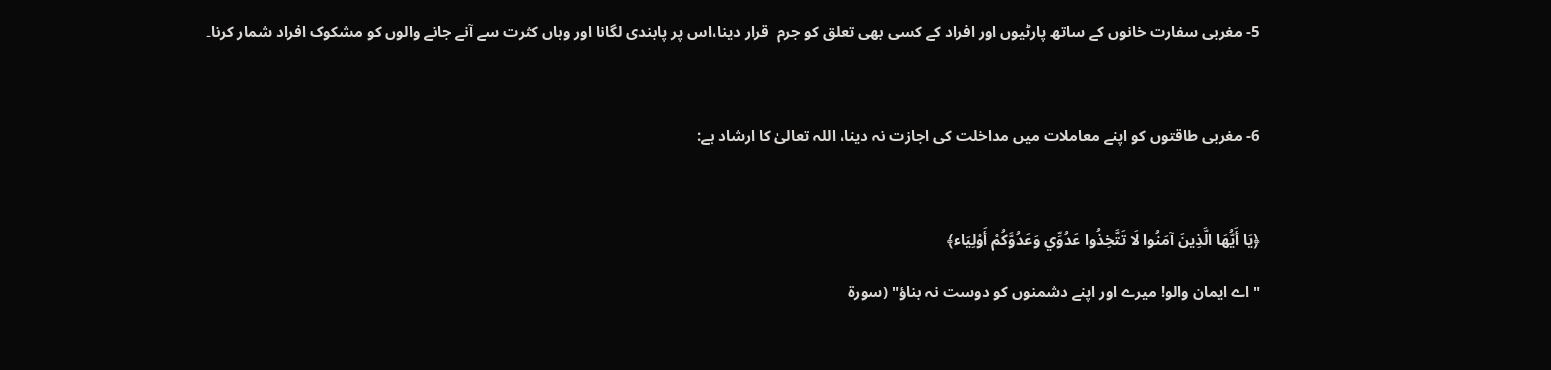5- مغربی سفارت خانوں کے ساتھ پارٹیوں اور افراد کے کسی بھی تعلق کو جرم  قرار دینا،اس پر پابندی لگانا اور وہاں کثرت سے آنے جانے والوں کو مشکوک افراد شمار کرنا۔



6- مغربی طاقتوں کو اپنے معاملات میں مداخلت کی اجازت نہ دینا، اللہ تعالیٰ کا ارشاد ہے:



﴿يَا أَيُّهَا الَّذِينَ آمَنُوا لَا تَتَّخِذُوا عَدُوِّي وَعَدُوَّكُمْ أَوْلِيَاء﴾

"اے ایمان والو! میرے اور اپنے دشمنوں کو دوست نہ بناؤ" (سورۃ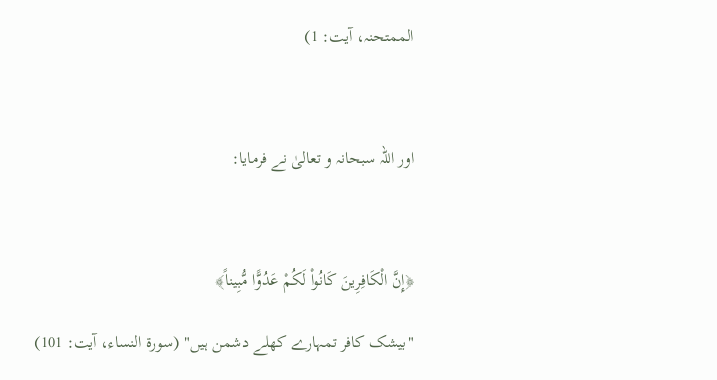الممتحنہ، آیت: 1)



اور اللہ سبحانہ و تعالیٰ نے فرمایا:



﴿إِنَّ الْكَافِرِينَ كَانُواْ لَكُمْ عَدُوًّا مُّبِيناً﴾

"بیشک کافر تمہارے کھلے دشمن ہیں" (سورۃ النساء، آیت: 101)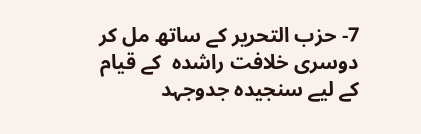7- حزب التحریر کے ساتھ مل کر دوسری خلافت راشدہ  کے قیام کے لیے سنجیدہ جدوجہد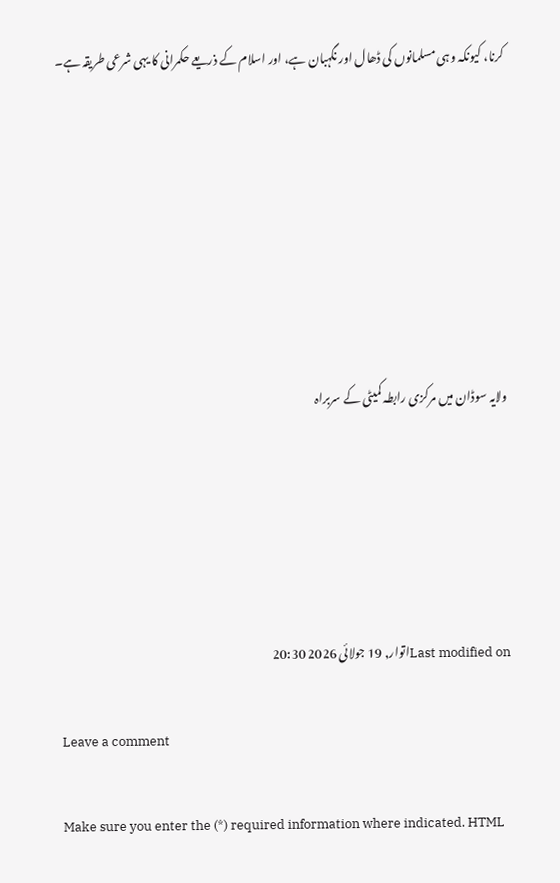کرنا، کیونکہ وہی مسلمانوں کی ڈھال اور نگہبان ہے، اور اسلام کے ذریعے حکمرانی کا یہی شرعی طریقہ ہے۔







ولایہ سوڈان میں مرکزی رابطہ کمیٹی کے سربراہ





Last modified onاتوار, 19 جولائی 2026 20:30

Leave a comment

Make sure you enter the (*) required information where indicated. HTML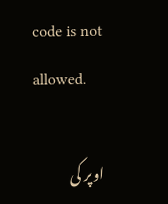code is not allowed.

اوپر کی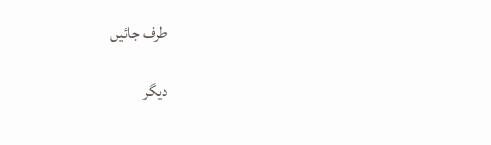طرف جائیں

دیگر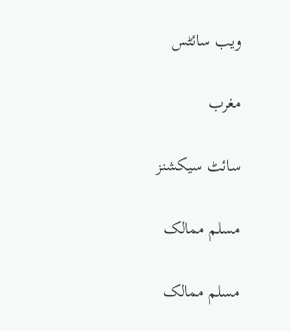ویب سائٹس

مغرب

سائٹ سیکشنز

مسلم ممالک

مسلم ممالک